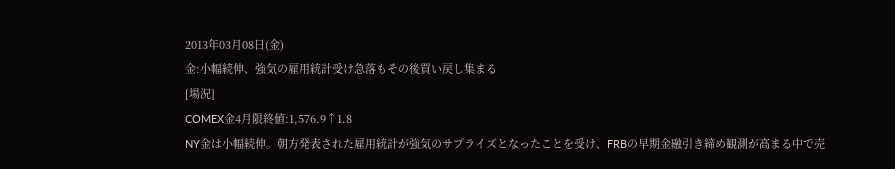2013年03月08日(金)
金:小幅続伸、強気の雇用統計受け急落もその後買い戻し集まる
[場況]
COMEX金4月限終値:1,576.9↑1.8
NY金は小幅続伸。朝方発表された雇用統計が強気のサプライズとなったことを受け、FRBの早期金融引き締め観測が高まる中で売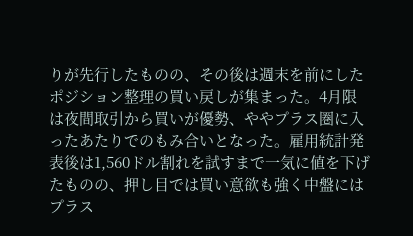りが先行したものの、その後は週末を前にしたポジション整理の買い戻しが集まった。4月限は夜間取引から買いが優勢、ややプラス圏に入ったあたりでのもみ合いとなった。雇用統計発表後は1,560ドル割れを試すまで一気に値を下げたものの、押し目では買い意欲も強く中盤にはプラス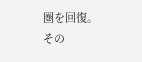圏を回復。その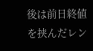後は前日終値を挟んだレン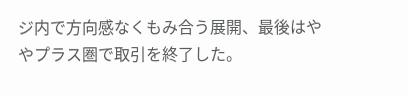ジ内で方向感なくもみ合う展開、最後はややプラス圏で取引を終了した。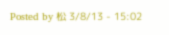Posted by 松 3/8/13 - 15:02